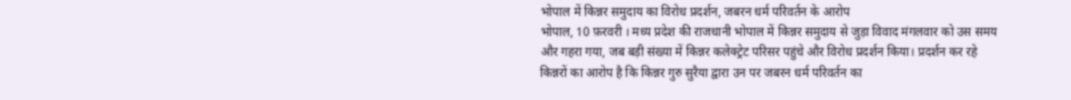भोपाल में किन्नर समुदाय का विरोध प्रदर्शन, जबरन धर्म परिवर्तन के आरोप
भोपाल, 10 फ़रवरी । मध्य प्रदेश की राजधानी भोपाल में किन्नर समुदाय से जुड़ा विवाद मंगलवार को उस समय और गहरा गया, जब बड़ी संख्या में किन्नर कलेक्ट्रेट परिसर पहुंचे और विरोध प्रदर्शन किया। प्रदर्शन कर रहे किन्नरों का आरोप है कि किन्नर गुरु सुरैया द्वारा उन पर जबरन धर्म परिवर्तन का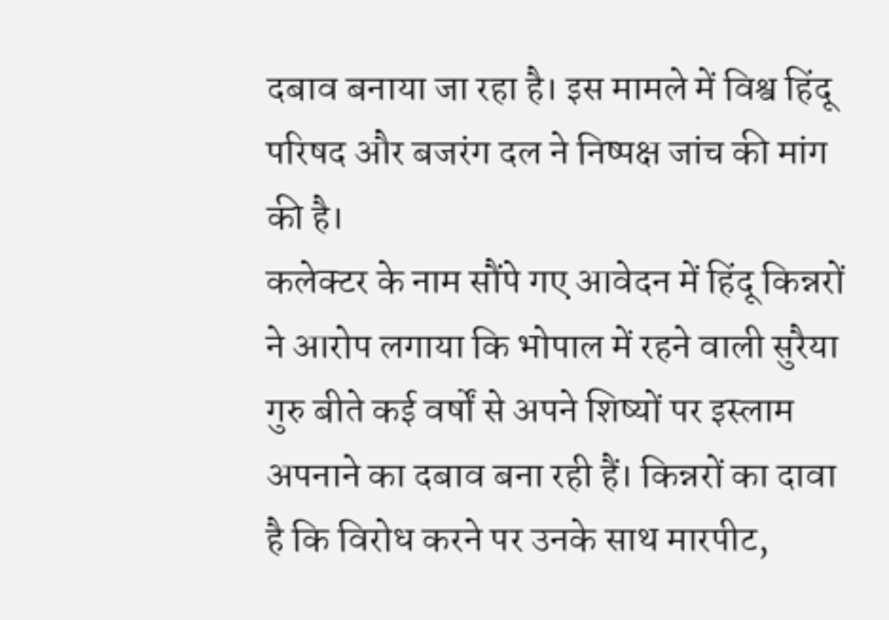दबाव बनाया जा रहा है। इस मामले में विश्व हिंदू परिषद और बजरंग दल ने निष्पक्ष जांच की मांग की है।
कलेक्टर के नाम सौंपे गए आवेदन में हिंदू किन्नरों ने आरोप लगाया कि भोपाल में रहने वाली सुरैया गुरु बीते कई वर्षों से अपने शिष्यों पर इस्लाम अपनाने का दबाव बना रही हैं। किन्नरों का दावा है कि विरोध करने पर उनके साथ मारपीट,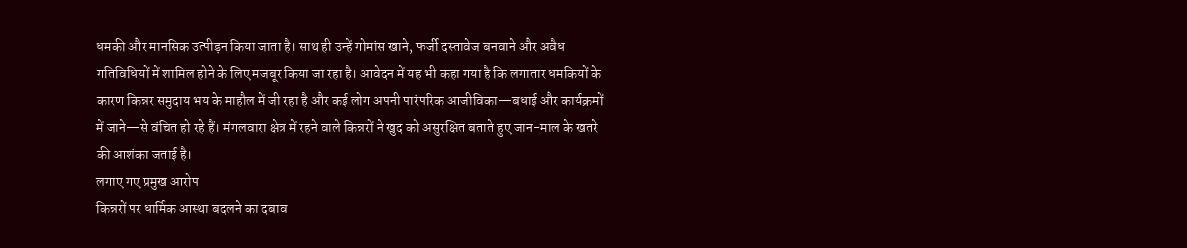धमकी और मानसिक उत्पीड़न किया जाता है। साथ ही उन्हें गोमांस खाने, फर्जी दस्तावेज बनवाने और अवैध गतिविधियों में शामिल होने के लिए मजबूर किया जा रहा है। आवेदन में यह भी कहा गया है कि लगातार धमकियों के कारण किन्नर समुदाय भय के माहौल में जी रहा है और कई लोग अपनी पारंपरिक आजीविका—बधाई और कार्यक्रमों में जाने—से वंचित हो रहे हैं। मंगलवारा क्षेत्र में रहने वाले किन्नरों ने खुद को असुरक्षित बताते हुए जान-माल के खतरे की आशंका जताई है।
लगाए गए प्रमुख आरोप
किन्नरों पर धार्मिक आस्था बदलने का दबाव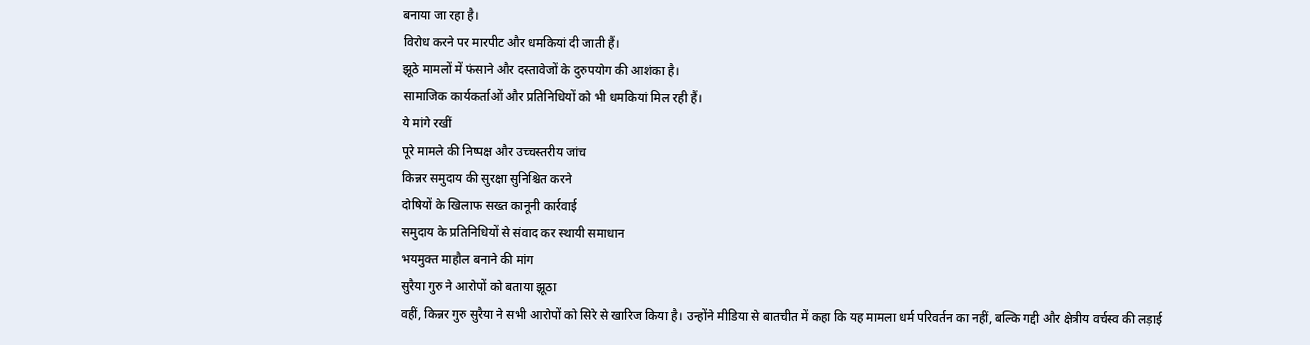बनाया जा रहा है।
विरोध करने पर मारपीट और धमकियां दी जाती हैं।
झूठे मामलों में फंसाने और दस्तावेजों के दुरुपयोग की आशंका है।
सामाजिक कार्यकर्ताओं और प्रतिनिधियों को भी धमकियां मिल रही हैं।
ये मांगे रखीं
पूरे मामले की निष्पक्ष और उच्चस्तरीय जांच
किन्नर समुदाय की सुरक्षा सुनिश्चित करने
दोषियों के खिलाफ सख्त कानूनी कार्रवाई
समुदाय के प्रतिनिधियों से संवाद कर स्थायी समाधान
भयमुक्त माहौल बनाने की मांग
सुरैया गुरु ने आरोपों को बताया झूठा
वहीं, किन्नर गुरु सुरैया ने सभी आरोपों को सिरे से खारिज किया है। उन्होंने मीडिया से बातचीत में कहा कि यह मामला धर्म परिवर्तन का नहीं, बल्कि गद्दी और क्षेत्रीय वर्चस्व की लड़ाई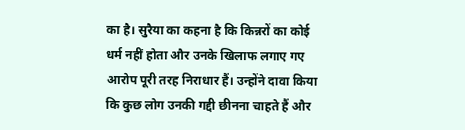का है। सुरैया का कहना है कि किन्नरों का कोई धर्म नहीं होता और उनके खिलाफ लगाए गए आरोप पूरी तरह निराधार हैं। उन्होंने दावा किया कि कुछ लोग उनकी गद्दी छीनना चाहते हैं और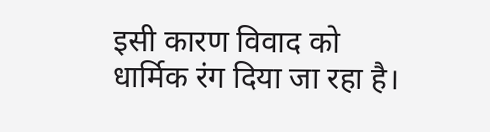इसी कारण विवाद को धार्मिक रंग दिया जा रहा है।